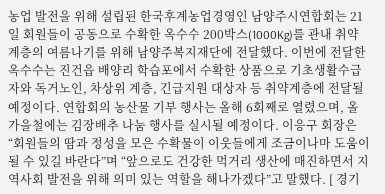농업 발전을 위해 설립된 한국후계농업경영인 남양주시연합회는 21일 회원들이 공동으로 수확한 옥수수 200박스(1000Kg)를 관내 취약계층의 여름나기를 위해 남양주복지재단에 전달했다. 이번에 전달한 옥수수는 진건읍 배양리 학습포에서 수확한 상품으로 기초생활수급자와 독거노인, 차상위 계층, 긴급지원 대상자 등 취약계층에 전달될 예정이다. 연합회의 농산물 기부 행사는 올해 6회째로 열렸으며, 올 가을철에는 김장배추 나눔 행사를 실시될 예정이다. 이응구 회장은 “회원들의 땀과 정성을 모은 수확물이 이웃들에게 조금이나마 도움이 될 수 있길 바란다”며 “앞으로도 건강한 먹거리 생산에 매진하면서 지역사회 발전을 위해 의미 있는 역할을 해나가겠다”고 말했다. [ 경기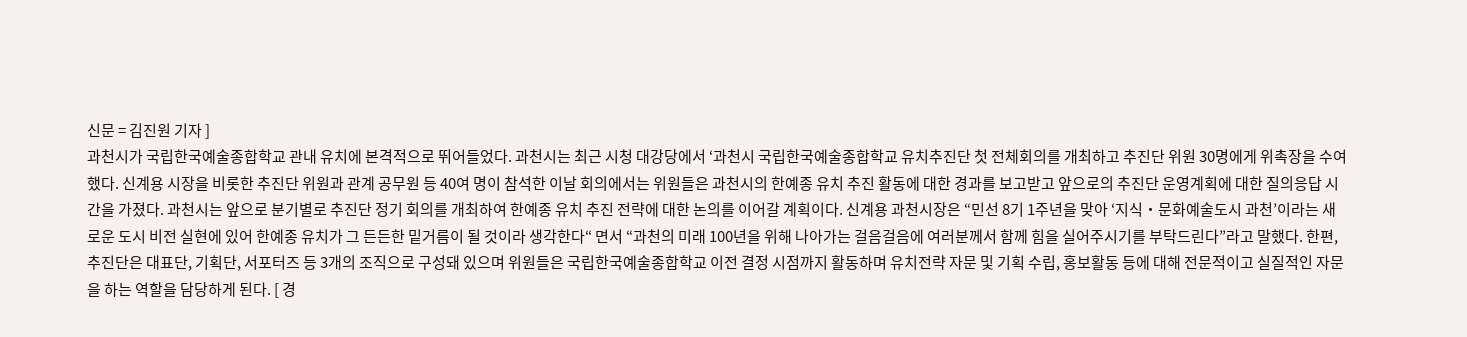신문 = 김진원 기자 ]
과천시가 국립한국예술종합학교 관내 유치에 본격적으로 뛰어들었다. 과천시는 최근 시청 대강당에서 ‘과천시 국립한국예술종합학교 유치추진단 첫 전체회의를 개최하고 추진단 위원 30명에게 위촉장을 수여했다. 신계용 시장을 비롯한 추진단 위원과 관계 공무원 등 40여 명이 참석한 이날 회의에서는 위원들은 과천시의 한예종 유치 추진 활동에 대한 경과를 보고받고 앞으로의 추진단 운영계획에 대한 질의응답 시간을 가졌다. 과천시는 앞으로 분기별로 추진단 정기 회의를 개최하여 한예종 유치 추진 전략에 대한 논의를 이어갈 계획이다. 신계용 과천시장은 “민선 8기 1주년을 맞아 ‘지식‧문화예술도시 과천’이라는 새로운 도시 비전 실현에 있어 한예종 유치가 그 든든한 밑거름이 될 것이라 생각한다“ 면서 “과천의 미래 100년을 위해 나아가는 걸음걸음에 여러분께서 함께 힘을 실어주시기를 부탁드린다”라고 말했다. 한편, 추진단은 대표단, 기획단, 서포터즈 등 3개의 조직으로 구성돼 있으며 위원들은 국립한국예술종합학교 이전 결정 시점까지 활동하며 유치전략 자문 및 기획 수립, 홍보활동 등에 대해 전문적이고 실질적인 자문을 하는 역할을 담당하게 된다. [ 경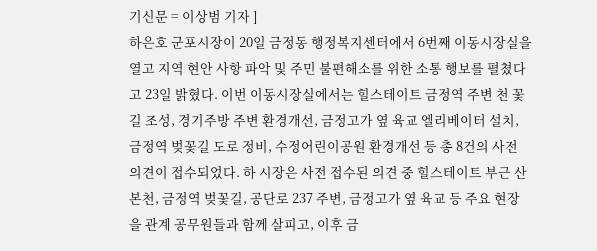기신문 = 이상범 기자 ]
하은호 군포시장이 20일 금정동 행정복지센터에서 6번째 이동시장실을 열고 지역 현안 사항 파악 및 주민 불편해소를 위한 소통 행보를 펼쳤다고 23일 밝혔다. 이번 이동시장실에서는 힐스테이트 금정역 주변 천 꽃길 조성, 경기주방 주변 환경개선, 금정고가 옆 육교 엘리베이터 설치, 금정역 벚꽃길 도로 정비, 수정어린이공원 환경개선 등 총 8건의 사전 의견이 접수되었다. 하 시장은 사전 접수된 의견 중 힐스테이트 부근 산본천, 금정역 벚꽃길, 공단로 237 주변, 금정고가 옆 육교 등 주요 현장을 관계 공무원들과 함께 살피고, 이후 금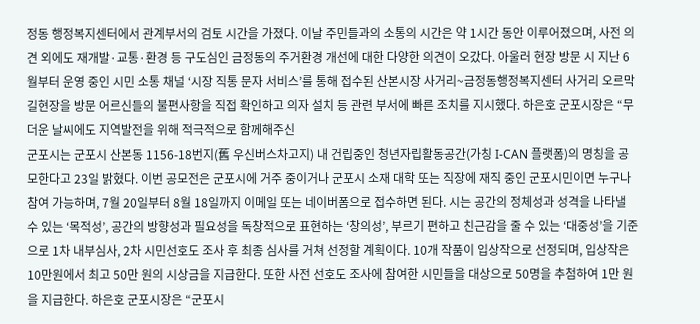정동 행정복지센터에서 관계부서의 검토 시간을 가졌다. 이날 주민들과의 소통의 시간은 약 1시간 동안 이루어졌으며, 사전 의견 외에도 재개발·교통·환경 등 구도심인 금정동의 주거환경 개선에 대한 다양한 의견이 오갔다. 아울러 현장 방문 시 지난 6월부터 운영 중인 시민 소통 채널 ‘시장 직통 문자 서비스’를 통해 접수된 산본시장 사거리~금정동행정복지센터 사거리 오르막길현장을 방문 어르신들의 불편사항을 직접 확인하고 의자 설치 등 관련 부서에 빠른 조치를 지시했다. 하은호 군포시장은 “무더운 날씨에도 지역발전을 위해 적극적으로 함께해주신
군포시는 군포시 산본동 1156-18번지(舊 우신버스차고지) 내 건립중인 청년자립활동공간(가칭 I-CAN 플랫폼)의 명칭을 공모한다고 23일 밝혔다. 이번 공모전은 군포시에 거주 중이거나 군포시 소재 대학 또는 직장에 재직 중인 군포시민이면 누구나 참여 가능하며, 7월 20일부터 8월 18일까지 이메일 또는 네이버폼으로 접수하면 된다. 시는 공간의 정체성과 성격을 나타낼 수 있는 ‘목적성’, 공간의 방향성과 필요성을 독창적으로 표현하는 ‘창의성’, 부르기 편하고 친근감을 줄 수 있는 ‘대중성’을 기준으로 1차 내부심사, 2차 시민선호도 조사 후 최종 심사를 거쳐 선정할 계획이다. 10개 작품이 입상작으로 선정되며, 입상작은 10만원에서 최고 50만 원의 시상금을 지급한다. 또한 사전 선호도 조사에 참여한 시민들을 대상으로 50명을 추첨하여 1만 원을 지급한다. 하은호 군포시장은 “군포시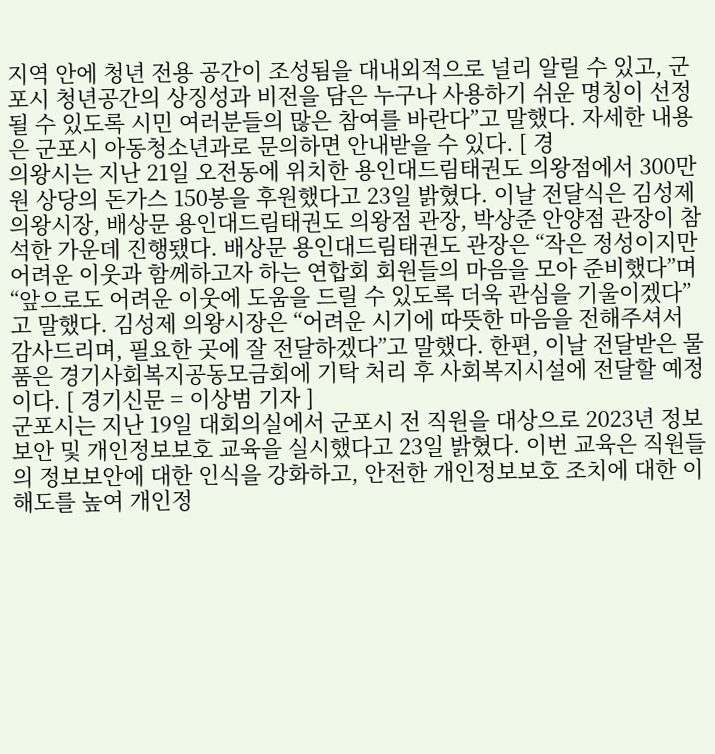지역 안에 청년 전용 공간이 조성됨을 대내외적으로 널리 알릴 수 있고, 군포시 청년공간의 상징성과 비전을 담은 누구나 사용하기 쉬운 명칭이 선정될 수 있도록 시민 여러분들의 많은 참여를 바란다”고 말했다. 자세한 내용은 군포시 아동청소년과로 문의하면 안내받을 수 있다. [ 경
의왕시는 지난 21일 오전동에 위치한 용인대드림태권도 의왕점에서 300만 원 상당의 돈가스 150봉을 후원했다고 23일 밝혔다. 이날 전달식은 김성제 의왕시장, 배상문 용인대드림태권도 의왕점 관장, 박상준 안양점 관장이 참석한 가운데 진행됐다. 배상문 용인대드림태권도 관장은 “작은 정성이지만 어려운 이웃과 함께하고자 하는 연합회 회원들의 마음을 모아 준비했다”며 “앞으로도 어려운 이웃에 도움을 드릴 수 있도록 더욱 관심을 기울이겠다”고 말했다. 김성제 의왕시장은 “어려운 시기에 따뜻한 마음을 전해주셔서 감사드리며, 필요한 곳에 잘 전달하겠다”고 말했다. 한편, 이날 전달받은 물품은 경기사회복지공동모금회에 기탁 처리 후 사회복지시설에 전달할 예정이다. [ 경기신문 = 이상범 기자 ]
군포시는 지난 19일 대회의실에서 군포시 전 직원을 대상으로 2023년 정보보안 및 개인정보보호 교육을 실시했다고 23일 밝혔다. 이번 교육은 직원들의 정보보안에 대한 인식을 강화하고, 안전한 개인정보보호 조치에 대한 이해도를 높여 개인정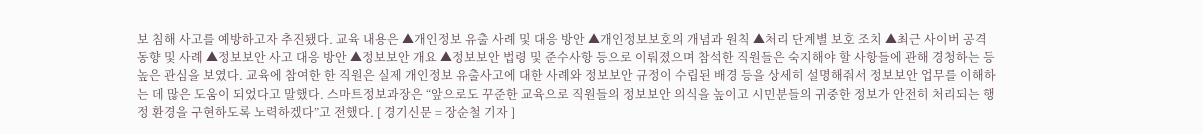보 침해 사고를 예방하고자 추진됐다. 교육 내용은 ▲개인정보 유출 사례 및 대응 방안 ▲개인정보보호의 개념과 원칙 ▲처리 단계별 보호 조치 ▲최근 사이버 공격 동향 및 사례 ▲정보보안 사고 대응 방안 ▲정보보안 개요 ▲정보보안 법령 및 준수사항 등으로 이뤄졌으며 참석한 직원들은 숙지해야 할 사항들에 관해 경청하는 등 높은 관심을 보였다. 교육에 참여한 한 직원은 실제 개인정보 유출사고에 대한 사례와 정보보안 규정이 수립된 배경 등을 상세히 설명해줘서 정보보안 업무를 이해하는 데 많은 도움이 되었다고 말했다. 스마트정보과장은 “앞으로도 꾸준한 교육으로 직원들의 정보보안 의식을 높이고 시민분들의 귀중한 정보가 안전히 처리되는 행정 환경을 구현하도록 노력하겠다”고 전했다. [ 경기신문 = 장순철 기자 ]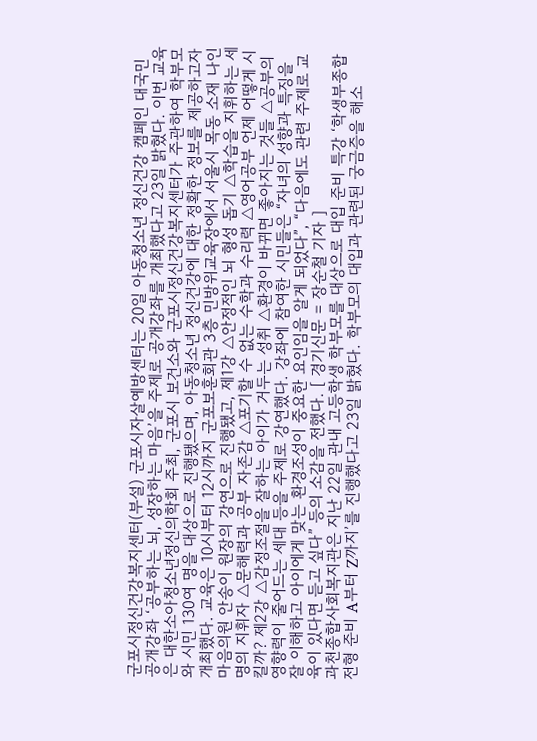군포시정신건강복지센터(부설) 군포시자살예방센터는 20일 아동청소년 정신건강 캠페인 대국민 공개강좌 ‘공부하는 뇌, 성장하는 마음’을 주제로 공개강좌를 개최했다고 23일 밝혔다. 이번 교육은 대한소아청소년정신의학회 주최, 군포시 보건소와 군포시정신건강복지센터가 주관하여 학부모와 시민 130여 명을 대상으로 진행됐으며, 아동청소년 정신건강에 대한 정확한 정보를 제공하고자 개최했다. 교육은 10시부터 12시까지 군포보훈회관 3층 민방위교육장에서 서울시 목동 소재 나인마음의원 안송이 원장의 강연으로 진행됐고, 제1강 △안정적인 뇌 형성 돕기 △학습을 지휘하는 세 명의 지휘자 △문해력과 공부 자존감 △포기할 수 없는 수학과 수리력 △영어공부 언제 어떻게 시킬까? 제2강 △감정조절을 잘하는 아이가 거두는 성취 △환경이 바뀌면 좋아지는 것들 △공부의 영향력이 줄어드는 세대 등을 주제로 강연했다. 강좌에 참여한 시민들은 “자녀의 성향과 특징을 잘 이해하고 아이에게 맞는 환경조성이 중요한 요인임을 알게 되었다”, “다음에도 관련 주제로 교육이 있다면 듣고 싶다” 등의 소감을 전했다. [ 경기신문 = 장순철 기자 ]
과천종합사회복지관은 지난 22일 관내 고등학생 학부모를 대상으로 대입 준비 특강 ‘학생부종합전형 준비 A부터 Z까지’를 진행했다고 23일 밝혔다. 학부모의 대입과 관련된 궁금증을 해소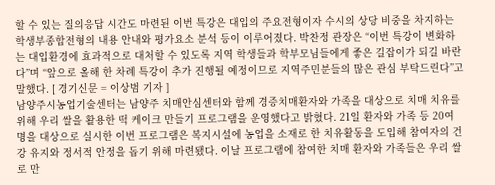할 수 있는 질의응답 시간도 마련된 이번 특강은 대입의 주요전형이자 수시의 상당 비중을 차지하는 학생부종합전형의 내용 안내와 평가요소 분석 등이 이루어졌다. 박찬정 관장은 “이번 특강이 변화하는 대입환경에 효과적으로 대처할 수 있도록 지역 학생들과 학부모님들에게 좋은 길잡이가 되길 바란다”며 “앞으로 올해 한 차례 특강이 추가 진행될 예정이므로 지역주민분들의 많은 관심 부탁드린다”고 말했다. [ 경기신문 = 이상범 기자 ]
남양주시농업기술센터는 남양주 치매안심센터와 함께 경증치매환자와 가족을 대상으로 치매 치유를 위해 우리 쌀을 활용한 떡 케이크 만들기 프로그램을 운영했다고 밝혔다. 21일 환자와 가족 등 20여 명을 대상으로 실시한 이번 프로그램은 복지시설에 농업을 소재로 한 치유활동을 도입해 참여자의 건강 유지와 정서적 안정을 돕기 위해 마련됐다. 이날 프로그램에 참여한 치매 환자와 가족들은 우리 쌀로 만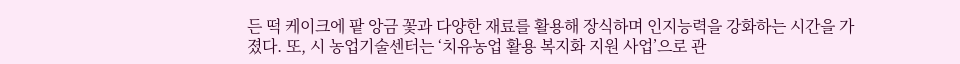든 떡 케이크에 팥 앙금 꽃과 다양한 재료를 활용해 장식하며 인지능력을 강화하는 시간을 가졌다. 또, 시 농업기술센터는 ‘치유농업 활용 복지화 지원 사업’으로 관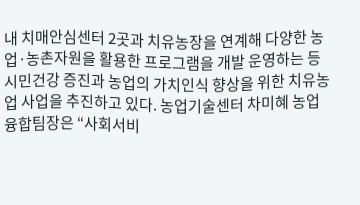내 치매안심센터 2곳과 치유농장을 연계해 다양한 농업·농촌자원을 활용한 프로그램을 개발 운영하는 등 시민건강 증진과 농업의 가치인식 향상을 위한 치유농업 사업을 추진하고 있다. 농업기술센터 차미혜 농업융합팀장은 “사회서비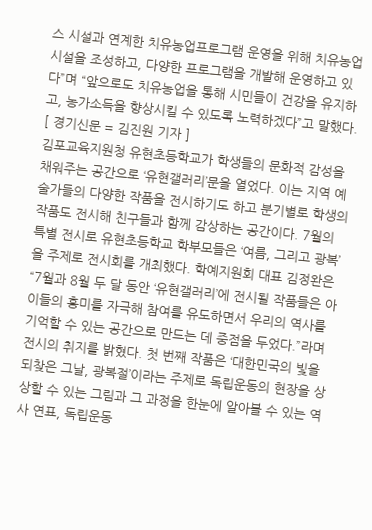스 시설과 연계한 치유농업프로그램 운영을 위해 치유농업시설을 조성하고, 다양한 프로그램을 개발해 운영하고 있다”며 “앞으로도 치유농업을 통해 시민들이 건강을 유지하고, 농가소득을 향상시킬 수 있도록 노력하겠다”고 말했다. [ 경기신문 = 김진원 기자 ]
김포교육지원청 유현초등학교가 학생들의 문화적 감성을 채워주는 공간으로 ‘유현갤러리’문을 열었다. 이는 지역 예술가들의 다양한 작품을 전시하기도 하고 분기별로 학생의 작품도 전시해 친구들과 함께 감상하는 공간이다. 7월의 특별 전시로 유현초등학교 학부모들은 ‘여름, 그리고 광복’을 주제로 전시회를 개최했다. 학예지원회 대표 김정완은 “7월과 8월 두 달 동안 ‘유현갤러리’에 전시될 작품들은 아이들의 흥미를 자극해 참여를 유도하면서 우리의 역사를 기억할 수 있는 공간으로 만드는 데 중점을 두었다.”라며 전시의 취지를 밝혔다. 첫 번째 작품은 ‘대한민국의 빛을 되찾은 그날, 광복절’이라는 주제로 독립운동의 현장을 상상할 수 있는 그림과 그 과정을 한눈에 알아볼 수 있는 역사 연표, 독립운동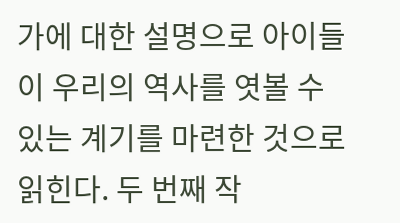가에 대한 설명으로 아이들이 우리의 역사를 엿볼 수 있는 계기를 마련한 것으로 읽힌다. 두 번째 작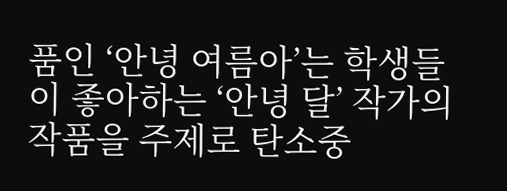품인 ‘안녕 여름아’는 학생들이 좋아하는 ‘안녕 달’ 작가의 작품을 주제로 탄소중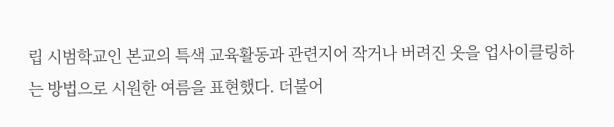립 시범학교인 본교의 특색 교육활동과 관련지어 작거나 버려진 옷을 업사이클링하는 방법으로 시원한 여름을 표현했다. 더불어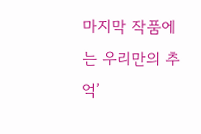마지막 작품에는 우리만의 추억’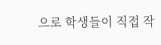으로 학생들이 직접 작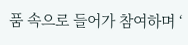품 속으로 들어가 참여하며 ‘